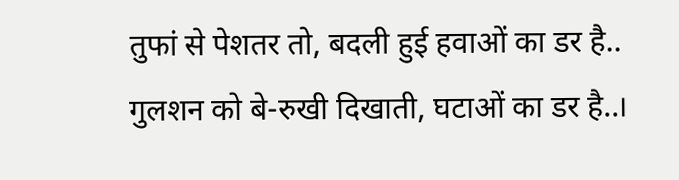तुफां से पेशतर तो, बदली हुई हवाओं का डर है..
गुलशन को बे-रुखी दिखाती, घटाओं का डर है..।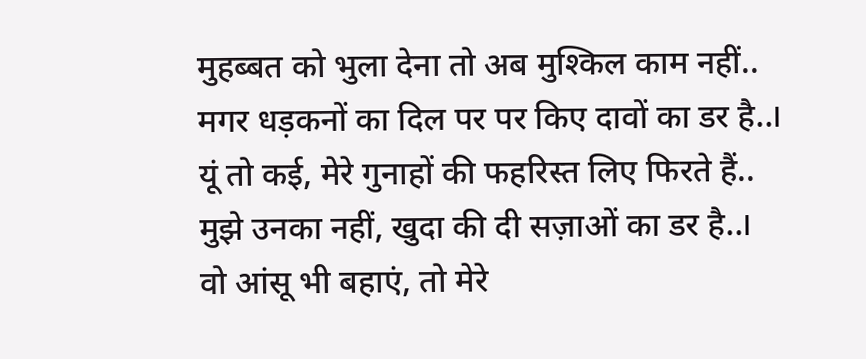मुहब्बत को भुला देना तो अब मुश्किल काम नहीं..
मगर धड़कनों का दिल पर पर किए दावों का डर है..।
यूं तो कई, मेरे गुनाहों की फहरिस्त लिए फिरते हैं..
मुझे उनका नहीं, खुदा की दी सज़ाओं का डर है..।
वो आंसू भी बहाएं, तो मेरे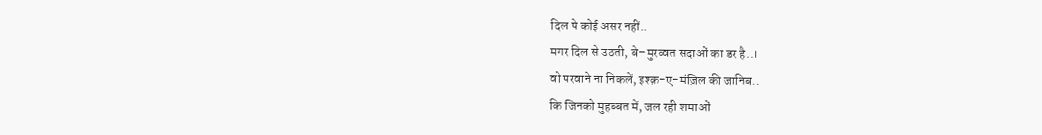दिल पे कोई असर नहीं..
मगर दिल से उठती, बे–मुरव्वत सदाओं का डर है..।
वो परवाने ना निकलें, इश्क़-ए-मंज़िल की जानिब..
कि जिनको मुहब्बत में, जल रही शमाओं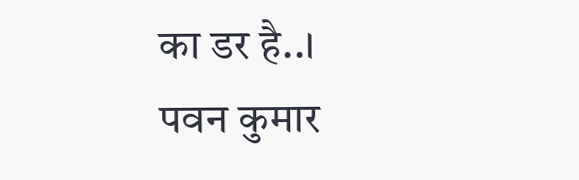का डर है..।
पवन कुमार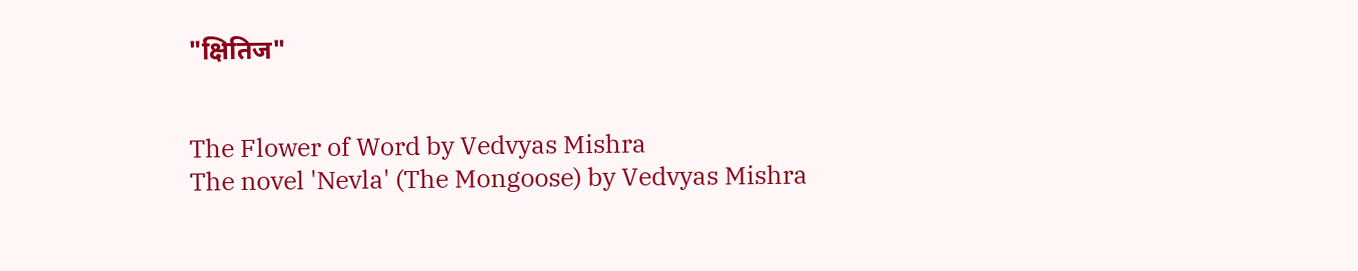"क्षितिज"


The Flower of Word by Vedvyas Mishra
The novel 'Nevla' (The Mongoose) by Vedvyas Mishra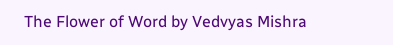The Flower of Word by Vedvyas Mishra